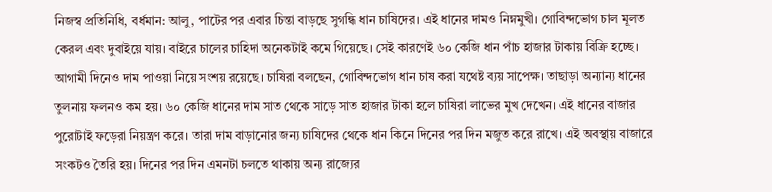নিজস্ব প্রতিনিধি, বর্ধমান: আলু, পাটের পর এবার চিন্তা বাড়ছে সুগন্ধি ধান চাষিদের। এই ধানের দামও নিম্নমুখী। গোবিন্দভোগ চাল মূলত কেরল এবং দুবাইয়ে যায়। বাইরে চালের চাহিদা অনেকটাই কমে গিয়েছে। সেই কারণেই ৬০ কেজি ধান পাঁচ হাজার টাকায় বিক্রি হচ্ছে। আগামী দিনেও দাম পাওয়া নিয়ে সংশয় রয়েছে। চাষিরা বলছেন, গোবিন্দভোগ ধান চাষ করা যথেষ্ট ব্যয় সাপেক্ষ। তাছাড়া অন্যান্য ধানের তুলনায় ফলনও কম হয়। ৬০ কেজি ধানের দাম সাত থেকে সাড়ে সাত হাজার টাকা হলে চাষিরা লাভের মুখ দেখেন। এই ধানের বাজার পুরোটাই ফড়েরা নিয়ন্ত্রণ করে। তারা দাম বাড়ানোর জন্য চাষিদের থেকে ধান কিনে দিনের পর দিন মজুত করে রাখে। এই অবস্থায় বাজারে সংকটও তৈরি হয়। দিনের পর দিন এমনটা চলতে থাকায় অন্য রাজ্যের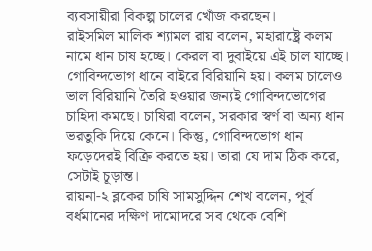ব্যবসায়ীরা বিকল্প চালের খোঁজ করছেন।
রাইসমিল মালিক শ্যামল রায় বলেন, মহারাষ্ট্রে কলম নামে ধান চাষ হচ্ছে। কেরল বা দুবাইয়ে এই চাল যাচ্ছে। গোবিন্দভোগ ধানে বাইরে বিরিয়ানি হয়। কলম চালেও ভাল বিরিয়ানি তৈরি হওয়ার জন্যই গোবিন্দভোগের চাহিদা কমছে। চাষিরা বলেন, সরকার স্বর্ণ বা অন্য ধান ভরতুকি দিয়ে কেনে। কিন্তু, গোবিন্দভোগ ধান ফড়েদেরই বিক্রি করতে হয়। তারা যে দাম ঠিক করে, সেটাই চূড়ান্ত।
রায়না-২ ব্লকের চাষি সামসুদ্দিন শেখ বলেন, পূর্ব বর্ধমানের দক্ষিণ দামোদরে সব থেকে বেশি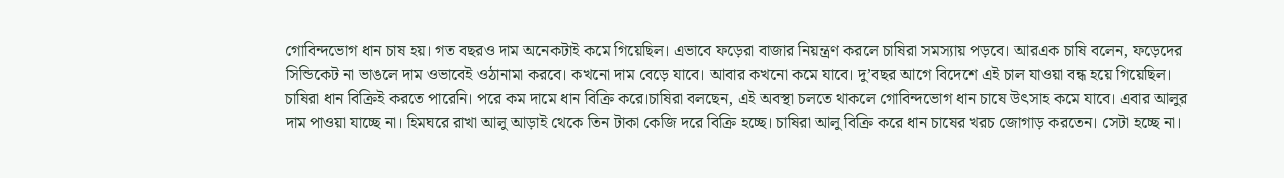গোবিন্দভোগ ধান চাষ হয়। গত বছরও দাম অনেকটাই কমে গিয়েছিল। এভাবে ফড়েরা বাজার নিয়ন্ত্রণ করলে চাষিরা সমস্যায় পড়বে। আরএক চাষি বলেন, ফড়েদের সিন্ডিকেট না ভাঙলে দাম ওভাবেই ওঠানামা করবে। কখনো দাম বেড়ে যাবে। আবার কখনো কমে যাবে। দু’বছর আগে বিদেশে এই চাল যাওয়া বন্ধ হয়ে গিয়েছিল। চাষিরা ধান বিক্রিই করতে পারেনি। পরে কম দামে ধান বিক্রি করে।চাষিরা বলছেন, এই অবস্থা চলতে থাকলে গোবিন্দভোগ ধান চাষে উৎসাহ কমে যাবে। এবার আলুর দাম পাওয়া যাচ্ছে না। হিমঘরে রাখা আলু আড়াই থেকে তিন টাকা কেজি দরে বিক্রি হচ্ছে। চাষিরা আলু বিক্রি করে ধান চাষের খরচ জোগাড় করতেন। সেটা হচ্ছে না।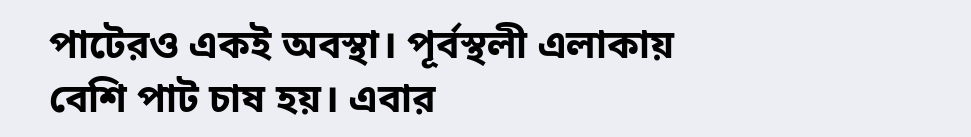পাটেরও একই অবস্থা। পূর্বস্থলী এলাকায় বেশি পাট চাষ হয়। এবার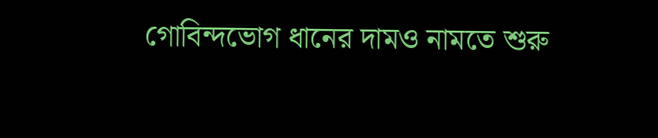গোবিন্দভোগ ধানের দামও নামতে শুরু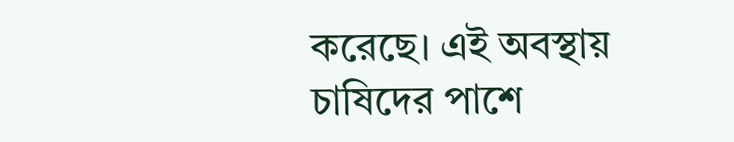করেছে। এই অবস্থায় চাষিদের পাশে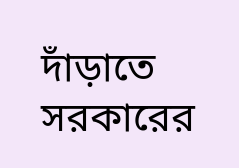দাঁড়াতে সরকারের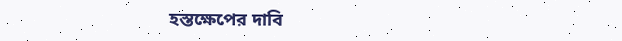হস্তক্ষেপের দাবি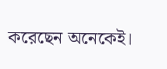করেছেন অনেকেই।